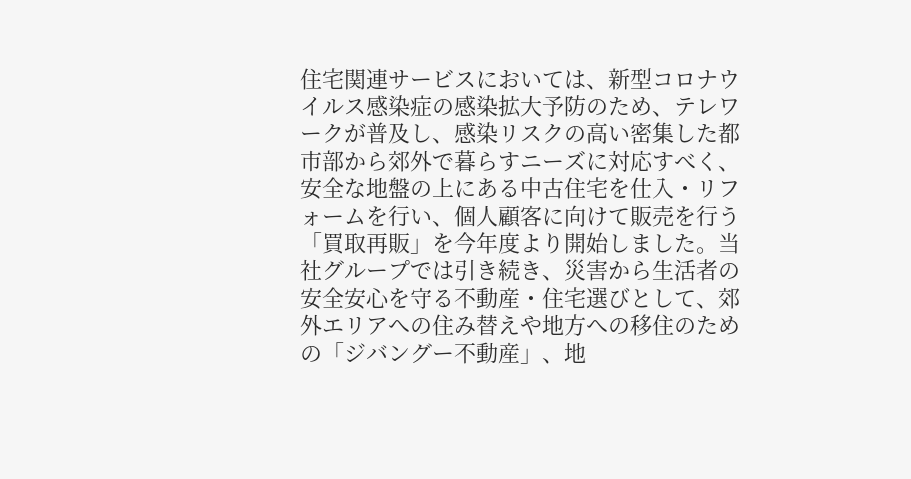住宅関連サービスにおいては、新型コロナウイルス感染症の感染拡大予防のため、テレワークが普及し、感染リスクの高い密集した都市部から郊外で暮らすニーズに対応すべく、安全な地盤の上にある中古住宅を仕入・リフォームを行い、個人顧客に向けて販売を行う「買取再販」を今年度より開始しました。当社グループでは引き続き、災害から生活者の安全安心を守る不動産・住宅選びとして、郊外エリアへの住み替えや地方への移住のための「ジバングー不動産」、地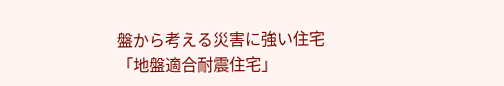盤から考える災害に強い住宅「地盤適合耐震住宅」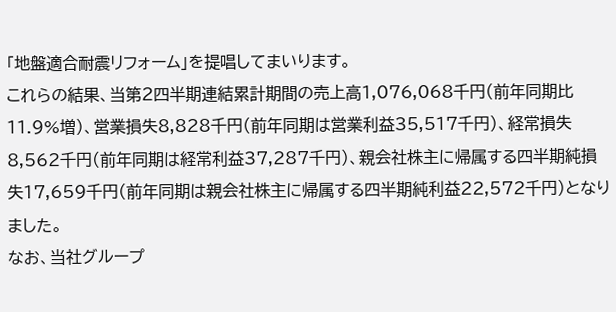「地盤適合耐震リフォーム」を提唱してまいります。
これらの結果、当第2四半期連結累計期間の売上高1,076,068千円(前年同期比11.9%増)、営業損失8,828千円(前年同期は営業利益35,517千円)、経常損失8,562千円(前年同期は経常利益37,287千円)、親会社株主に帰属する四半期純損失17,659千円(前年同期は親会社株主に帰属する四半期純利益22,572千円)となりました。
なお、当社グループ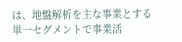は、地盤解析を主な事業とする単一セグメントで事業活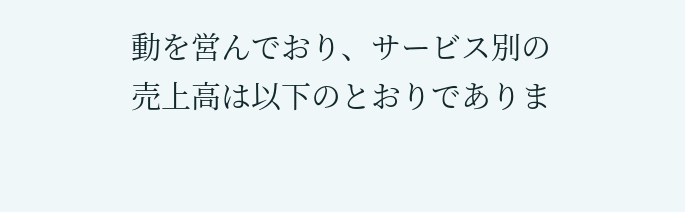動を営んでおり、サービス別の売上高は以下のとおりでありま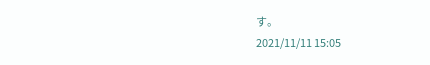す。
2021/11/11 15:05